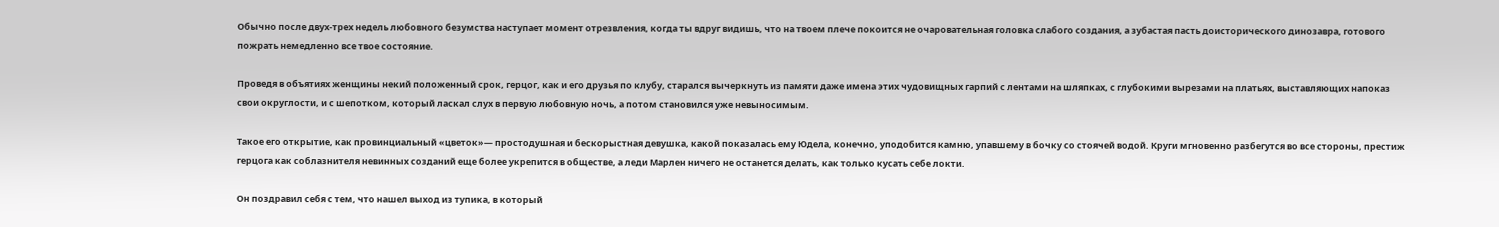Обычно после двух-трех недель любовного безумства наступает момент отрезвления, когда ты вдруг видишь, что на твоем плече покоится не очаровательная головка слабого создания, а зубастая пасть доисторического динозавра, готового пожрать немедленно все твое состояние.

Проведя в объятиях женщины некий положенный срок, герцог, как и его друзья по клубу, старался вычеркнуть из памяти даже имена этих чудовищных гарпий с лентами на шляпках, с глубокими вырезами на платьях, выставляющих напоказ свои округлости, и с шепотком, который ласкал слух в первую любовную ночь, а потом становился уже невыносимым.

Такое его открытие, как провинциальный «цветок»— простодушная и бескорыстная девушка, какой показалась ему Юдела, конечно, уподобится камню, упавшему в бочку со стоячей водой. Круги мгновенно разбегутся во все стороны, престиж герцога как соблазнителя невинных созданий еще более укрепится в обществе, а леди Марлен ничего не останется делать, как только кусать себе локти.

Он поздравил себя с тем, что нашел выход из тупика, в который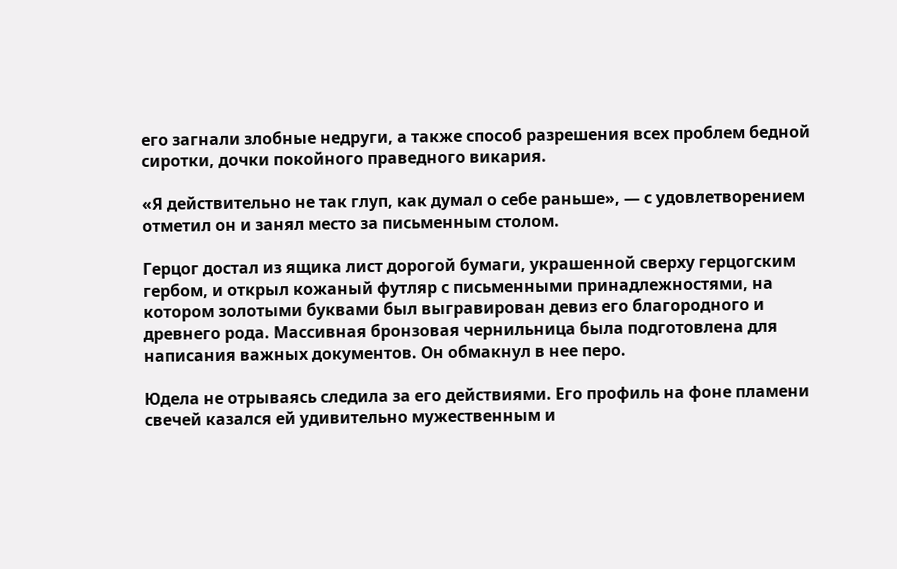его загнали злобные недруги, а также способ разрешения всех проблем бедной сиротки, дочки покойного праведного викария.

«Я действительно не так глуп, как думал о себе раньше», — с удовлетворением отметил он и занял место за письменным столом.

Герцог достал из ящика лист дорогой бумаги, украшенной сверху герцогским гербом, и открыл кожаный футляр с письменными принадлежностями, на котором золотыми буквами был выгравирован девиз его благородного и древнего рода. Массивная бронзовая чернильница была подготовлена для написания важных документов. Он обмакнул в нее перо.

Юдела не отрываясь следила за его действиями. Его профиль на фоне пламени свечей казался ей удивительно мужественным и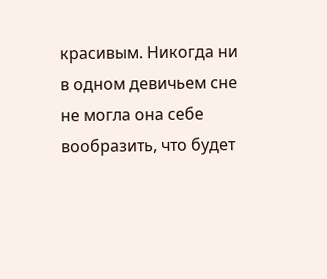красивым. Никогда ни в одном девичьем сне не могла она себе вообразить, что будет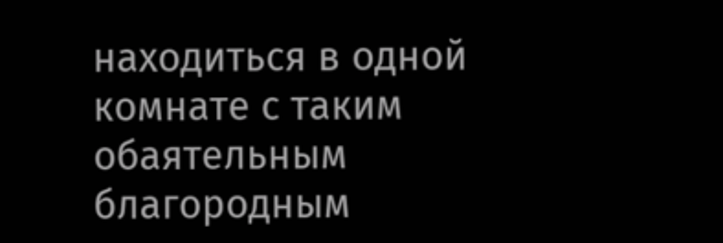находиться в одной комнате с таким обаятельным благородным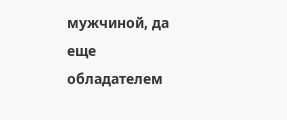мужчиной, да еще обладателем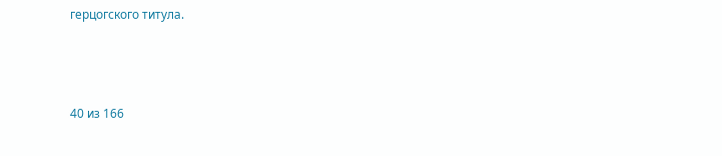герцогского титула.



40 из 166